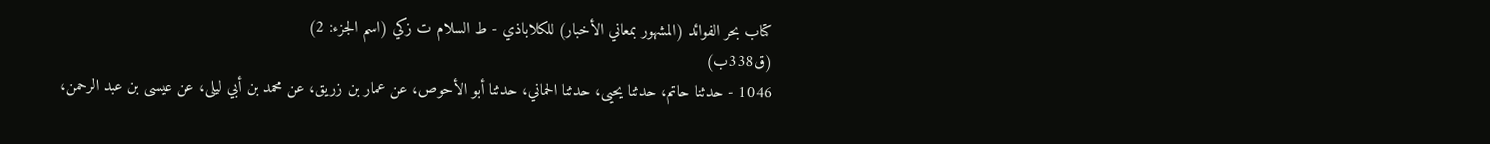كتاب بحر الفوائد (المشهور بمعاني الأخبار) للكلاباذي - ط السلام ت زكي (اسم الجزء: 2)
(ق338ب)
1046 - حدثنا حاتم، حدثنا يحيى، حدثنا الحماني، حدثنا أبو الأحوص، عن عمار بن زريق، عن محمد بن أبي ليلى، عن عيسى بن عبد الرحمن،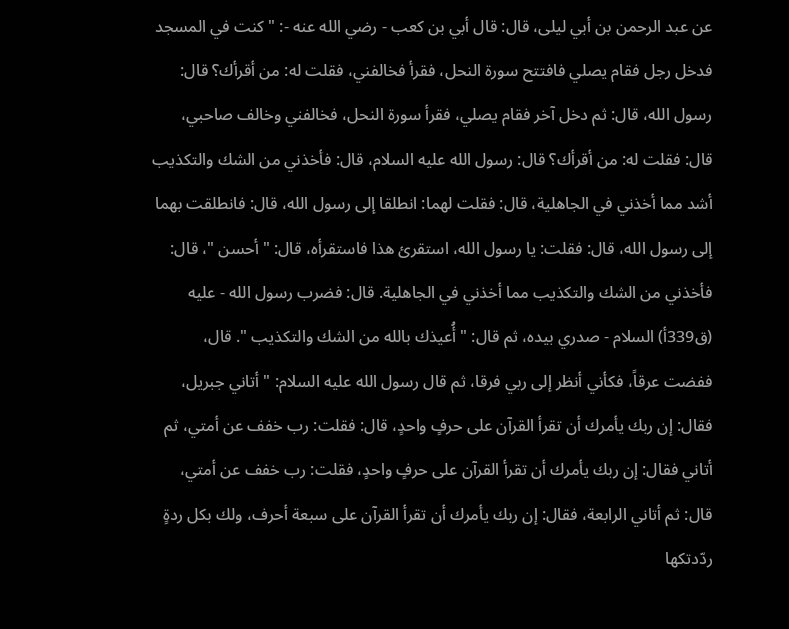عن عبد الرحمن بن أبي ليلى، قال: قال أبي بن كعب - رضي الله عنه -: " كنت في المسجد فدخل رجل فقام يصلي فافتتح سورة النحل، فقرأ فخالفني، فقلت له: من أقرأك؟ قال: رسول الله، قال: ثم دخل آخر فقام يصلي، فقرأ سورة النحل، فخالفني وخالف صاحبي، قال: فقلت له: من أقرأك؟ قال: رسول الله عليه السلام، قال: فأخذني من الشك والتكذيب أشد مما أخذني في الجاهلية، قال: فقلت لهما: انطلقا إلى رسول الله، قال: فانطلقت بهما إلى رسول الله، قال: فقلت: يا رسول الله، استقرئ هذا فاستقرأه، قال: " أحسن "، قال: فأخذني من الشك والتكذيب مما أخذني في الجاهلية. قال: فضرب رسول الله - عليه (ق339أ) السلام - صدري بيده، ثم قال: " أُعيذك بالله من الشك والتكذيب ". قال، ففضت عرقاً، فكأني أنظر إلى ربي فرقا، ثم قال رسول الله عليه السلام: " أتاني جبريل، فقال: إن ربك يأمرك أن تقرأ القرآن على حرفٍ واحدٍ، قال: فقلت: رب خفف عن أمتي، ثم أتاني فقال: إن ربك يأمرك أن تقرأ القرآن على حرفٍ واحدٍ، فقلت: رب خفف عن أمتي، قال: ثم أتاني الرابعة، فقال: إن ربك يأمرك أن تقرأ القرآن على سبعة أحرف، ولك بكل ردةٍ ردّدتكها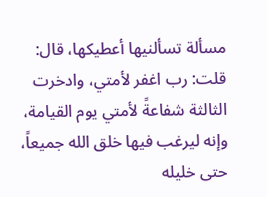مسألة تسألنيها أعطيكها، قال: قلت: رب اغفر لأمتي، وادخرت الثالثة شفاعةً لأمتي يوم القيامة، وإنه ليرغب فيها خلق الله جميعاً، حتى خليله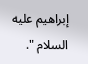إبراهيم عليه السلام ".